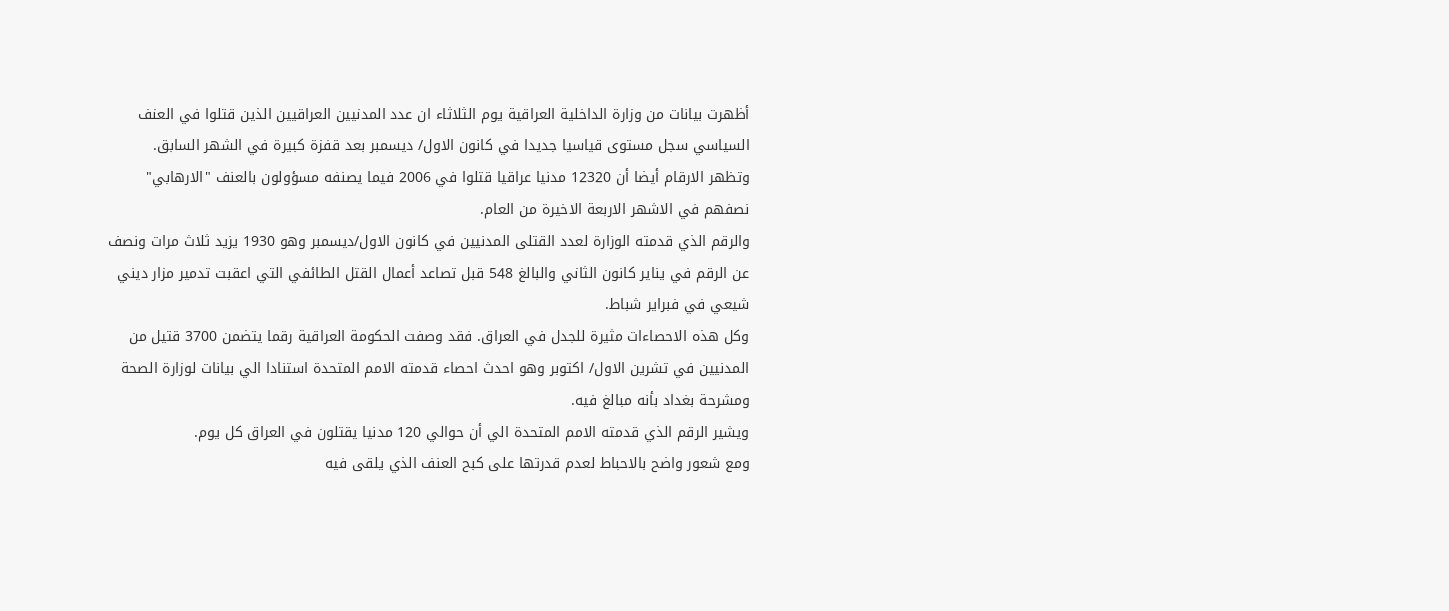أظهرت بيانات من وزارة الداخلية العراقية يوم الثلاثاء ان عدد المدنيين العراقيين الذين قتلوا في العنف السياسي سجل مستوى قياسيا جديدا في كانون الاول/ ديسمبر بعد قفزة كبيرة في الشهر السابق.
وتظهر الارقام أيضا أن 12320 مدنيا عراقيا قتلوا في 2006 فيما يصنفه مسؤولون بالعنف "الارهابي" نصفهم في الاشهر الاربعة الاخيرة من العام.
والرقم الذي قدمته الوزارة لعدد القتلى المدنيين في كانون الاول/ديسمبر وهو 1930 يزيد ثلاث مرات ونصف عن الرقم في يناير كانون الثاني والبالغ 548 قبل تصاعد أعمال القتل الطائفي التي اعقبت تدمير مزار ديني شيعي في فبراير شباط.
وكل هذه الاحصاءات مثيرة للجدل في العراق. فقد وصفت الحكومة العراقية رقما يتضمن 3700 قتيل من المدنيين في تشرين الاول/ اكتوبر وهو احدث احصاء قدمته الامم المتحدة استنادا الي بيانات لوزارة الصحة ومشرحة بغداد بأنه مبالغ فيه.
ويشير الرقم الذي قدمته الامم المتحدة الي أن حوالي 120 مدنيا يقتلون في العراق كل يوم.
ومع شعور واضح بالاحباط لعدم قدرتها على كبح العنف الذي يلقى فيه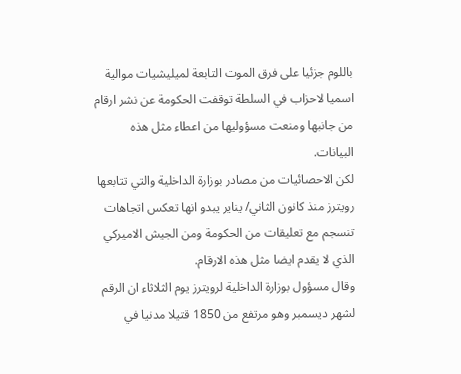باللوم جزئيا على فرق الموت التابعة لميليشيات موالية اسميا لاحزاب في السلطة توقفت الحكومة عن نشر ارقام من جانبها ومنعت مسؤوليها من اعطاء مثل هذه البيانات.
لكن الاحصائيات من مصادر بوزارة الداخلية والتي تتابعها رويترز منذ كانون الثاني/ يناير يبدو انها تعكس اتجاهات تنسجم مع تعليقات من الحكومة ومن الجيش الاميركي الذي لا يقدم ايضا مثل هذه الارقام.
وقال مسؤول بوزارة الداخلية لرويترز يوم الثلاثاء ان الرقم لشهر ديسمبر وهو مرتفع من 1850 قتيلا مدنيا في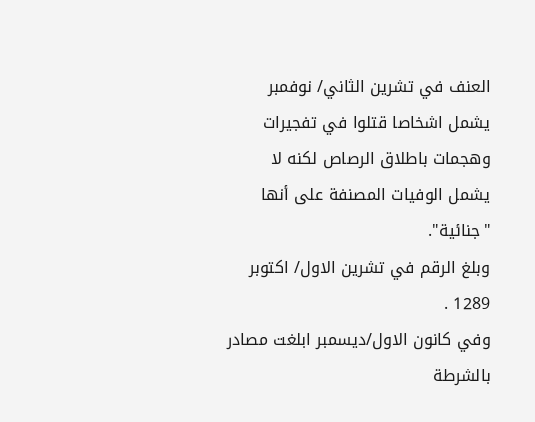العنف في تشرين الثاني/ نوفمبر يشمل اشخاصا قتلوا في تفجيرات وهجمات باطلاق الرصاص لكنه لا يشمل الوفيات المصنفة على أنها "جنائية".
وبلغ الرقم في تشرين الاول/ اكتوبر 1289 .
وفي كانون الاول/ديسمبر ابلغت مصادر بالشرطة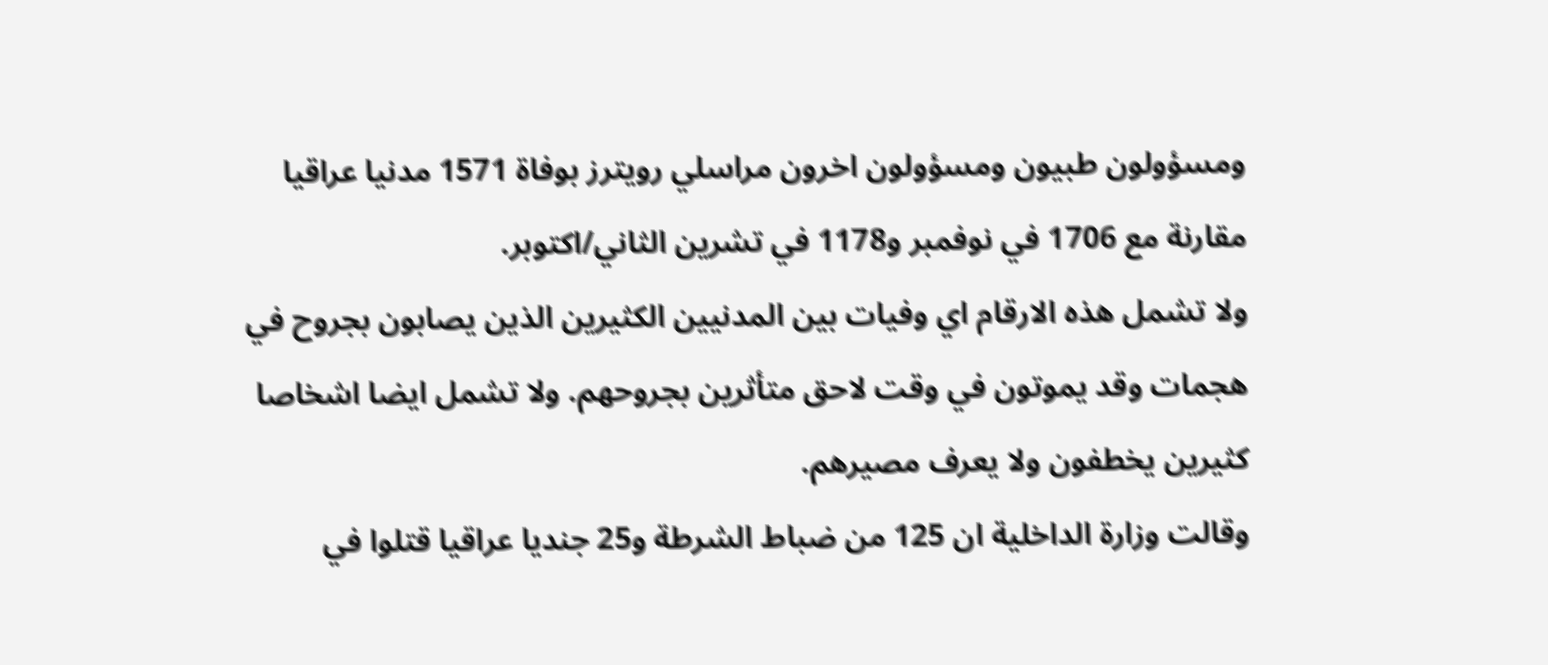ومسؤولون طبيون ومسؤولون اخرون مراسلي رويترز بوفاة 1571 مدنيا عراقيا مقارنة مع 1706 في نوفمبر و1178 في تشرين الثاني/اكتوبر.
ولا تشمل هذه الارقام اي وفيات بين المدنيين الكثيرين الذين يصابون بجروح في هجمات وقد يموتون في وقت لاحق متأثرين بجروحهم. ولا تشمل ايضا اشخاصا كثيرين يخطفون ولا يعرف مصيرهم.
وقالت وزارة الداخلية ان 125 من ضباط الشرطة و25 جنديا عراقيا قتلوا في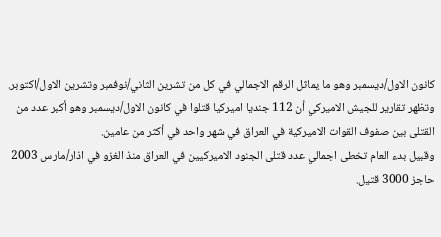كانون الاول/ديسمبر وهو ما يماثل الرقم الاجمالي في كل من تشرين الثاني/نوفمبر وتشرين الاول/اكتوبر.
وتظهر تقارير للجيش الاميركي أن 112 جنديا اميركيا قتلوا في كانون الاول/ديسمبر وهو أكبر عدد من القتلى بين صفوف القوات الاميركية في العراق في شهر واحد في أكثر من عامين.
وقبيل بدء العام تخطى اجمالي عدد قتلى الجنود الاميركيين في العراق منذ الغزو في اذار/مارس 2003 حاجز 3000 قتيل.